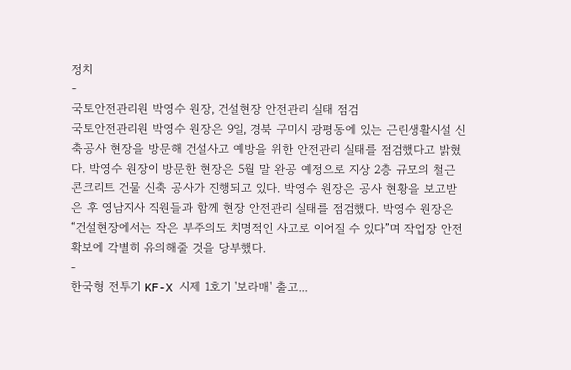정치
-
국토안전관리원 박영수 원장, 건설현장 안전관리 실태 점검
국토안전관리원 박영수 원장은 9일, 경북 구미시 광평동에 있는 근린생활시설 신축공사 현장을 방문해 건설사고 예방을 위한 안전관리 실태를 점검했다고 밝혔다. 박영수 원장이 방문한 현장은 5월 말 완공 예정으로 지상 2층 규모의 철근콘크리트 건물 신축 공사가 진행되고 있다. 박영수 원장은 공사 현황을 보고받은 후 영남지사 직원들과 함께 현장 안전관리 실태를 점검했다. 박영수 원장은 “건설현장에서는 작은 부주의도 치명적인 사고로 이어질 수 있다”며 작업장 안전 확보에 각별히 유의해줄 것을 당부했다.
-
한국형 전투기 KF-X 시제 1호기 '보라매' 출고...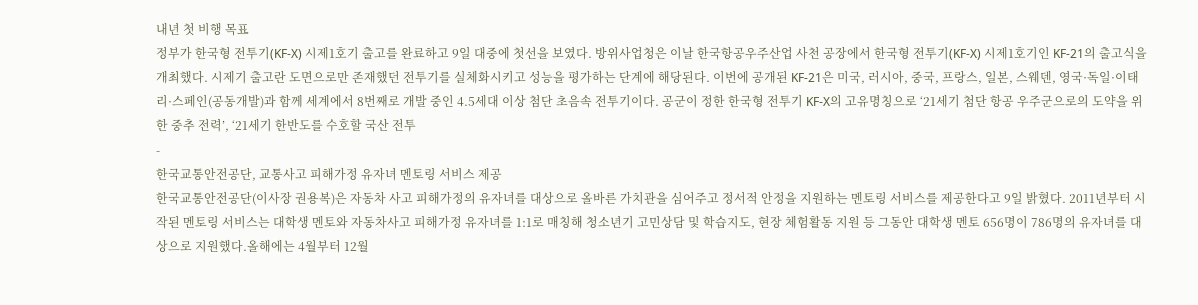내년 첫 비행 목표
정부가 한국형 전투기(KF-X) 시제1호기 출고를 완료하고 9일 대중에 첫선을 보였다. 방위사업청은 이날 한국항공우주산업 사천 공장에서 한국형 전투기(KF-X) 시제1호기인 KF-21의 출고식을 개최했다. 시제기 출고란 도면으로만 존재했던 전투기를 실체화시키고 성능을 평가하는 단계에 해당된다. 이번에 공개된 KF-21은 미국, 러시아, 중국, 프랑스, 일본, 스웨덴, 영국·독일·이태리·스페인(공동개발)과 함께 세계에서 8번째로 개발 중인 4.5세대 이상 첨단 초음속 전투기이다. 공군이 정한 한국형 전투기 KF-X의 고유명칭으로 ‘21세기 첨단 항공 우주군으로의 도약을 위한 중추 전력’, ‘21세기 한반도를 수호할 국산 전투
-
한국교통안전공단, 교통사고 피해가정 유자녀 멘토링 서비스 제공
한국교통안전공단(이사장 권용복)은 자동차 사고 피해가정의 유자녀를 대상으로 올바른 가치관을 심어주고 정서적 안정을 지원하는 멘토링 서비스를 제공한다고 9일 밝혔다. 2011년부터 시작된 멘토링 서비스는 대학생 멘토와 자동차사고 피해가정 유자녀를 1:1로 매칭해 청소년기 고민상담 및 학습지도, 현장 체험활동 지원 등 그동안 대학생 멘토 656명이 786명의 유자녀를 대상으로 지원했다.올해에는 4월부터 12월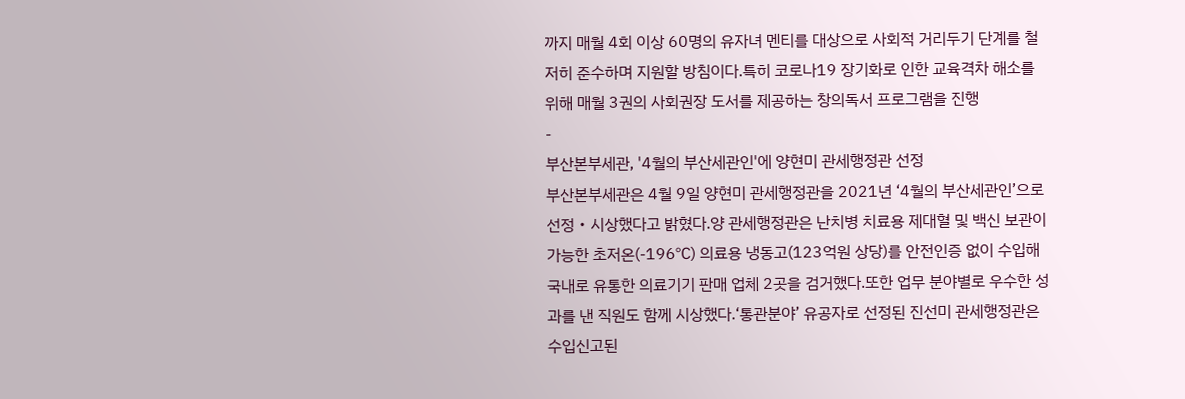까지 매월 4회 이상 60명의 유자녀 멘티를 대상으로 사회적 거리두기 단계를 철저히 준수하며 지원할 방침이다.특히 코로나19 장기화로 인한 교육격차 해소를 위해 매월 3권의 사회권장 도서를 제공하는 창의독서 프로그램을 진행
-
부산본부세관, '4월의 부산세관인'에 양현미 관세행정관 선정
부산본부세관은 4월 9일 양현미 관세행정관을 2021년 ‘4월의 부산세관인’으로 선정・시상했다고 밝혔다.양 관세행정관은 난치병 치료용 제대혈 및 백신 보관이 가능한 초저온(-196℃) 의료용 냉동고(123억원 상당)를 안전인증 없이 수입해 국내로 유통한 의료기기 판매 업체 2곳을 검거했다.또한 업무 분야별로 우수한 성과를 낸 직원도 함께 시상했다.‘통관분야’ 유공자로 선정된 진선미 관세행정관은 수입신고된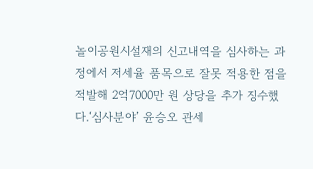놀이공원시설재의 신고내역을 심사하는 과정에서 저세율 품목으로 잘못 적용한 점을 적발해 2억7000만 원 상당을 추가 징수했다.‘심사분야’ 윤승오 관세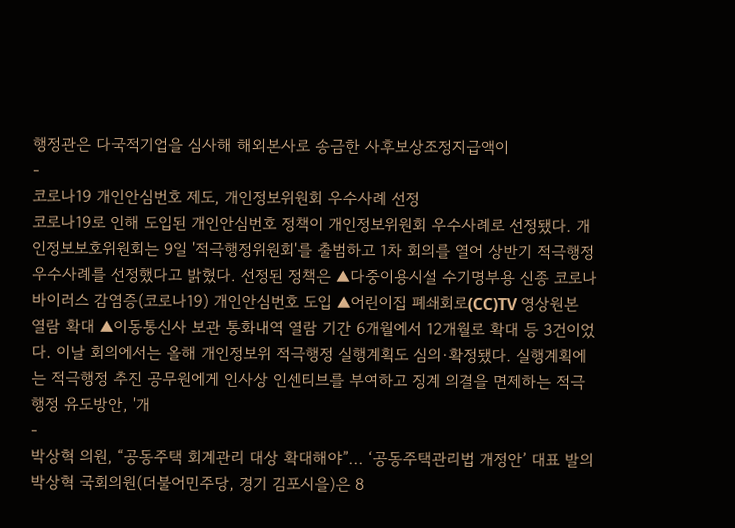행정관은 다국적기업을 심사해 해외본사로 송금한 사후보상조정지급액이
-
코로나19 개인안심번호 제도, 개인정보위원회 우수사례 선정
코로나19로 인해 도입된 개인안심번호 정책이 개인정보위원회 우수사례로 선정됐다. 개인정보보호위원회는 9일 '적극행정위원회'를 출범하고 1차 회의를 열어 상반기 적극행정 우수사례를 선정했다고 밝혔다. 선정된 정책은 ▲다중이용시설 수기명부용 신종 코로나바이러스 감염증(코로나19) 개인안심번호 도입 ▲어린이집 폐쇄회로(CC)TV 영상원본 열람 확대 ▲이동통신사 보관 통화내역 열람 기간 6개월에서 12개월로 확대 등 3건이었다. 이날 회의에서는 올해 개인정보위 적극행정 실행계획도 심의·확정됐다. 실행계획에는 적극행정 추진 공무원에게 인사상 인센티브를 부여하고 징계 의결을 면제하는 적극행정 유도방안, '개
-
박상혁 의원, “공동주택 회계관리 대상 확대해야”... ‘공동주택관리법 개정안’ 대표 발의
박상혁 국회의원(더불어민주당, 경기 김포시을)은 8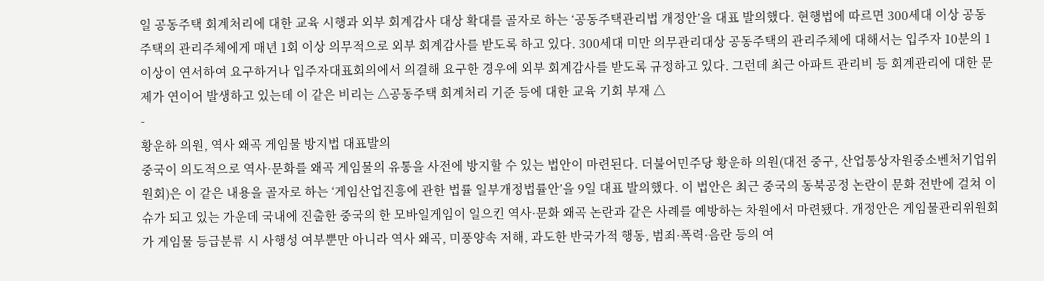일 공동주택 회계처리에 대한 교육 시행과 외부 회계감사 대상 확대를 골자로 하는 ‘공동주택관리법 개정안’을 대표 발의했다. 현행법에 따르면 300세대 이상 공동주택의 관리주체에게 매년 1회 이상 의무적으로 외부 회계감사를 받도록 하고 있다. 300세대 미만 의무관리대상 공동주택의 관리주체에 대해서는 입주자 10분의 1 이상이 연서하여 요구하거나 입주자대표회의에서 의결해 요구한 경우에 외부 회계감사를 받도록 규정하고 있다. 그런데 최근 아파트 관리비 등 회계관리에 대한 문제가 연이어 발생하고 있는데 이 같은 비리는 △공동주택 회계처리 기준 등에 대한 교육 기회 부재 △
-
황운하 의원, 역사 왜곡 게임물 방지법 대표발의
중국이 의도적으로 역사·문화를 왜곡 게임물의 유통을 사전에 방지할 수 있는 법안이 마련된다. 더불어민주당 황운하 의원(대전 중구, 산업통상자원중소벤처기업위원회)은 이 같은 내용을 골자로 하는 ‘게임산업진흥에 관한 법률 일부개정법률안’을 9일 대표 발의했다. 이 법안은 최근 중국의 동북공정 논란이 문화 전반에 걸쳐 이슈가 되고 있는 가운데 국내에 진출한 중국의 한 모바일게임이 일으킨 역사·문화 왜곡 논란과 같은 사례를 예방하는 차원에서 마련됐다. 개정안은 게임물관리위원회가 게임물 등급분류 시 사행성 여부뿐만 아니라 역사 왜곡, 미풍양속 저해, 과도한 반국가적 행동, 범죄·폭력·음란 등의 여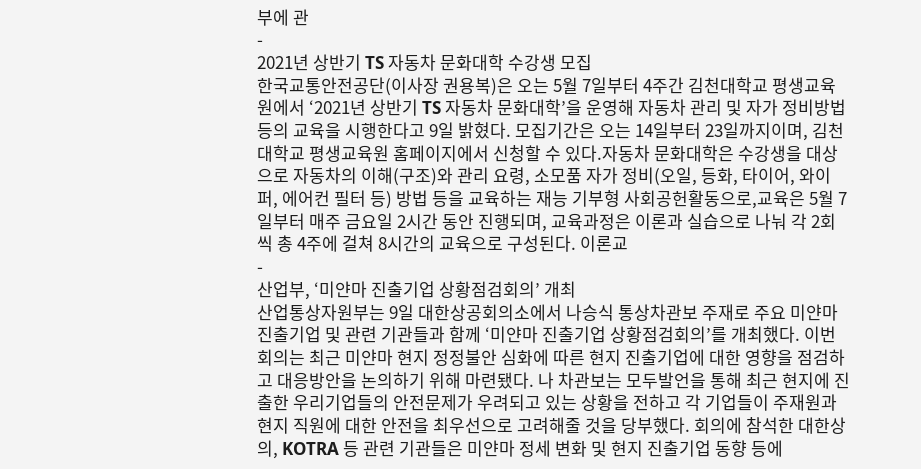부에 관
-
2021년 상반기 TS 자동차 문화대학 수강생 모집
한국교통안전공단(이사장 권용복)은 오는 5월 7일부터 4주간 김천대학교 평생교육원에서 ‘2021년 상반기 TS 자동차 문화대학’을 운영해 자동차 관리 및 자가 정비방법 등의 교육을 시행한다고 9일 밝혔다. 모집기간은 오는 14일부터 23일까지이며, 김천대학교 평생교육원 홈페이지에서 신청할 수 있다.자동차 문화대학은 수강생을 대상으로 자동차의 이해(구조)와 관리 요령, 소모품 자가 정비(오일, 등화, 타이어, 와이퍼, 에어컨 필터 등) 방법 등을 교육하는 재능 기부형 사회공헌활동으로,교육은 5월 7일부터 매주 금요일 2시간 동안 진행되며, 교육과정은 이론과 실습으로 나눠 각 2회씩 총 4주에 걸쳐 8시간의 교육으로 구성된다. 이론교
-
산업부, ‘미얀마 진출기업 상황점검회의’ 개최
산업통상자원부는 9일 대한상공회의소에서 나승식 통상차관보 주재로 주요 미얀마 진출기업 및 관련 기관들과 함께 ‘미얀마 진출기업 상황점검회의’를 개최했다. 이번 회의는 최근 미얀마 현지 정정불안 심화에 따른 현지 진출기업에 대한 영향을 점검하고 대응방안을 논의하기 위해 마련됐다. 나 차관보는 모두발언을 통해 최근 현지에 진출한 우리기업들의 안전문제가 우려되고 있는 상황을 전하고 각 기업들이 주재원과 현지 직원에 대한 안전을 최우선으로 고려해줄 것을 당부했다. 회의에 참석한 대한상의, KOTRA 등 관련 기관들은 미얀마 정세 변화 및 현지 진출기업 동향 등에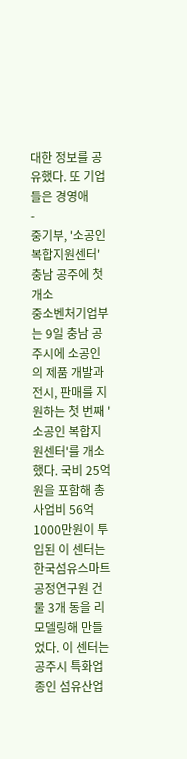대한 정보를 공유했다. 또 기업들은 경영애
-
중기부, '소공인 복합지원센터' 충남 공주에 첫 개소
중소벤처기업부는 9일 충남 공주시에 소공인의 제품 개발과 전시, 판매를 지원하는 첫 번째 '소공인 복합지원센터'를 개소했다. 국비 25억원을 포함해 총사업비 56억1000만원이 투입된 이 센터는 한국섬유스마트공정연구원 건물 3개 동을 리모델링해 만들었다. 이 센터는 공주시 특화업종인 섬유산업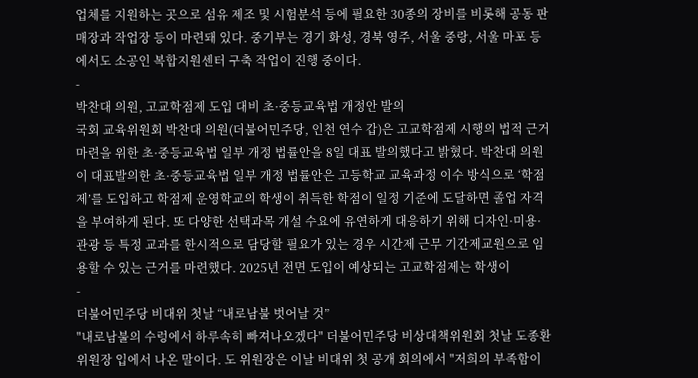업체를 지원하는 곳으로 섬유 제조 및 시험분석 등에 필요한 30종의 장비를 비롯해 공동 판매장과 작업장 등이 마련돼 있다. 중기부는 경기 화성, 경북 영주, 서울 중랑, 서울 마포 등에서도 소공인 복합지원센터 구축 작업이 진행 중이다.
-
박찬대 의원, 고교학점제 도입 대비 초·중등교육법 개정안 발의
국회 교육위원회 박찬대 의원(더불어민주당, 인천 연수 갑)은 고교학점제 시행의 법적 근거 마련을 위한 초·중등교육법 일부 개정 법률안을 8일 대표 발의했다고 밝혔다. 박찬대 의원이 대표발의한 초·중등교육법 일부 개정 법률안은 고등학교 교육과정 이수 방식으로 ‘학점제’를 도입하고 학점제 운영학교의 학생이 취득한 학점이 일정 기준에 도달하면 졸업 자격을 부여하게 된다. 또 다양한 선택과목 개설 수요에 유연하게 대응하기 위해 디자인·미용·관광 등 특정 교과를 한시적으로 담당할 필요가 있는 경우 시간제 근무 기간제교원으로 임용할 수 있는 근거를 마련했다. 2025년 전면 도입이 예상되는 고교학점제는 학생이
-
더불어민주당 비대위 첫날 “내로남불 벗어날 것”
"내로남불의 수렁에서 하루속히 빠져나오겠다" 더불어민주당 비상대책위원회 첫날 도종환 위원장 입에서 나온 말이다. 도 위원장은 이날 비대위 첫 공개 회의에서 "저희의 부족함이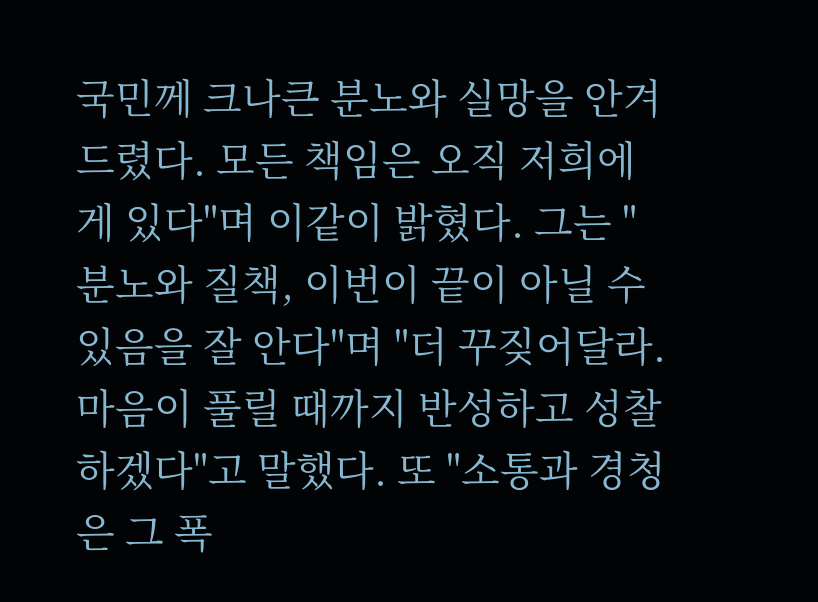국민께 크나큰 분노와 실망을 안겨드렸다. 모든 책임은 오직 저희에게 있다"며 이같이 밝혔다. 그는 "분노와 질책, 이번이 끝이 아닐 수 있음을 잘 안다"며 "더 꾸짖어달라. 마음이 풀릴 때까지 반성하고 성찰하겠다"고 말했다. 또 "소통과 경청은 그 폭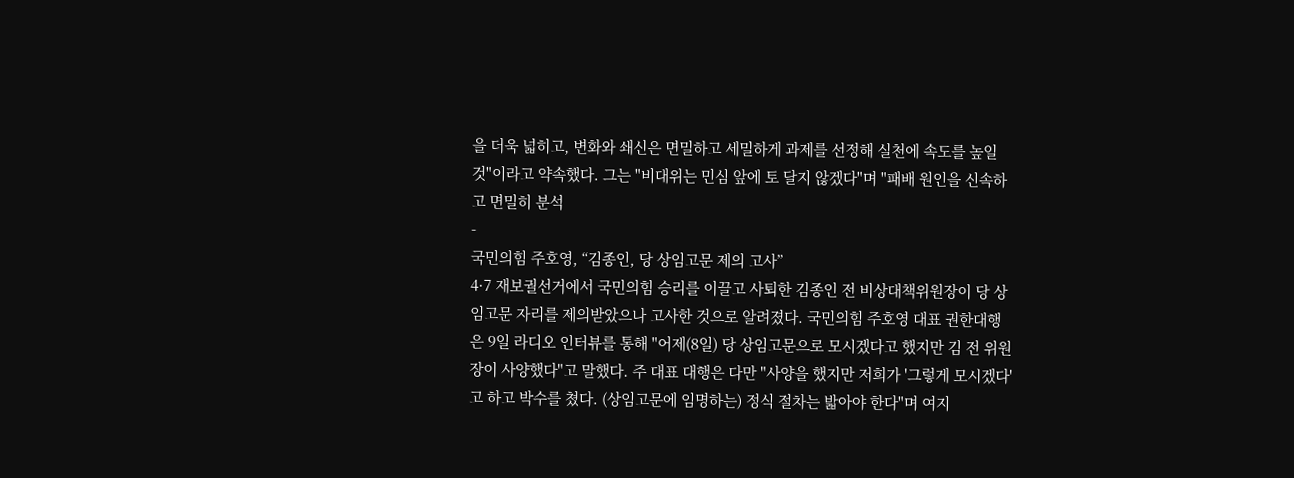을 더욱 넓히고, 변화와 쇄신은 면밀하고 세밀하게 과제를 선정해 실천에 속도를 높일 것"이라고 약속했다. 그는 "비대위는 민심 앞에 토 달지 않겠다"며 "패배 원인을 신속하고 면밀히 분석
-
국민의힘 주호영, “김종인, 당 상임고문 제의 고사”
4·7 재보궐선거에서 국민의힘 승리를 이끌고 사퇴한 김종인 전 비상대책위원장이 당 상임고문 자리를 제의받았으나 고사한 것으로 알려졌다. 국민의힘 주호영 대표 권한대행은 9일 라디오 인터뷰를 통해 "어제(8일) 당 상임고문으로 모시겠다고 했지만 김 전 위원장이 사양했다"고 말했다. 주 대표 대행은 다만 "사양을 했지만 저희가 '그렇게 모시겠다'고 하고 박수를 쳤다. (상임고문에 임명하는) 정식 절차는 밟아야 한다"며 여지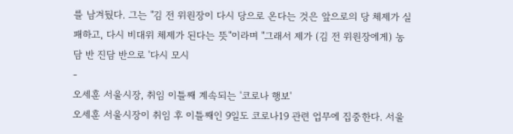를 남겨뒀다. 그는 "김 전 위원장이 다시 당으로 온다는 것은 앞으로의 당 체제가 실패하고, 다시 비대위 체제가 된다는 뜻"이라며 "그래서 제가 (김 전 위원장에게) 농담 반 진담 반으로 '다시 모시
-
오세훈 서울시장, 취임 이틀째 계속되는 '코로나 행보'
오세훈 서울시장이 취임 후 이틀째인 9일도 코로나19 관련 업무에 집중한다. 서울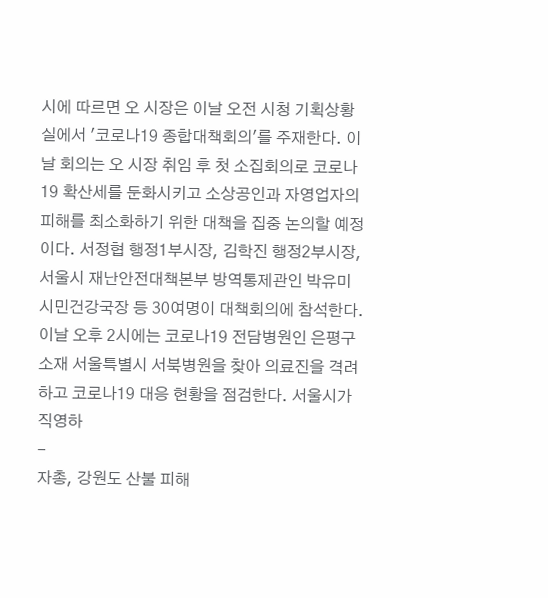시에 따르면 오 시장은 이날 오전 시청 기획상황실에서 '코로나19 종합대책회의'를 주재한다. 이날 회의는 오 시장 취임 후 첫 소집회의로 코로나19 확산세를 둔화시키고 소상공인과 자영업자의 피해를 최소화하기 위한 대책을 집중 논의할 예정이다. 서정협 행정1부시장, 김학진 행정2부시장, 서울시 재난안전대책본부 방역통제관인 박유미 시민건강국장 등 30여명이 대책회의에 참석한다. 이날 오후 2시에는 코로나19 전담병원인 은평구 소재 서울특별시 서북병원을 찾아 의료진을 격려하고 코로나19 대응 현황을 점검한다. 서울시가 직영하
-
자총, 강원도 산불 피해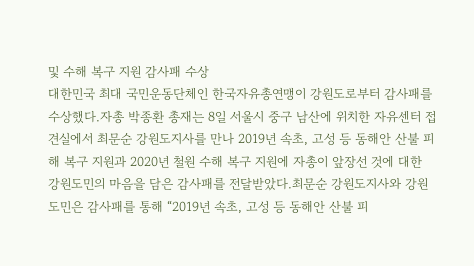및 수해 복구 지원 감사패 수상
대한민국 최대 국민운동단체인 한국자유총연맹이 강원도로부터 감사패를 수상했다.자총 박종환 총재는 8일 서울시 중구 남산에 위치한 자유센터 접견실에서 최문순 강원도지사를 만나 2019년 속초, 고성 등 동해안 산불 피해 복구 지원과 2020년 철원 수해 복구 지원에 자총이 앞장선 것에 대한 강원도민의 마음을 담은 감사패를 전달받았다.최문순 강원도지사와 강원도민은 감사패를 통해 “2019년 속초, 고성 등 동해안 산불 피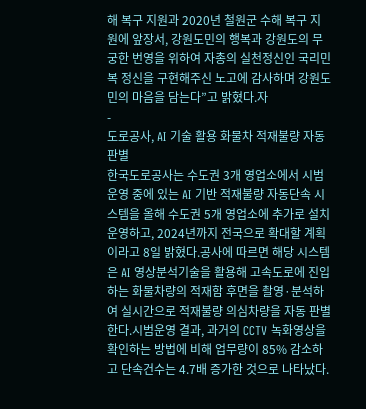해 복구 지원과 2020년 철원군 수해 복구 지원에 앞장서, 강원도민의 행복과 강원도의 무궁한 번영을 위하여 자총의 실천정신인 국리민복 정신을 구현해주신 노고에 감사하며 강원도민의 마음을 담는다”고 밝혔다.자
-
도로공사, AI 기술 활용 화물차 적재불량 자동 판별
한국도로공사는 수도권 3개 영업소에서 시범운영 중에 있는 AI 기반 적재불량 자동단속 시스템을 올해 수도권 5개 영업소에 추가로 설치 운영하고, 2024년까지 전국으로 확대할 계획이라고 8일 밝혔다.공사에 따르면 해당 시스템은 AI 영상분석기술을 활용해 고속도로에 진입하는 화물차량의 적재함 후면을 촬영·분석하여 실시간으로 적재불량 의심차량을 자동 판별한다.시범운영 결과, 과거의 CCTV 녹화영상을 확인하는 방법에 비해 업무량이 85% 감소하고 단속건수는 4.7배 증가한 것으로 나타났다.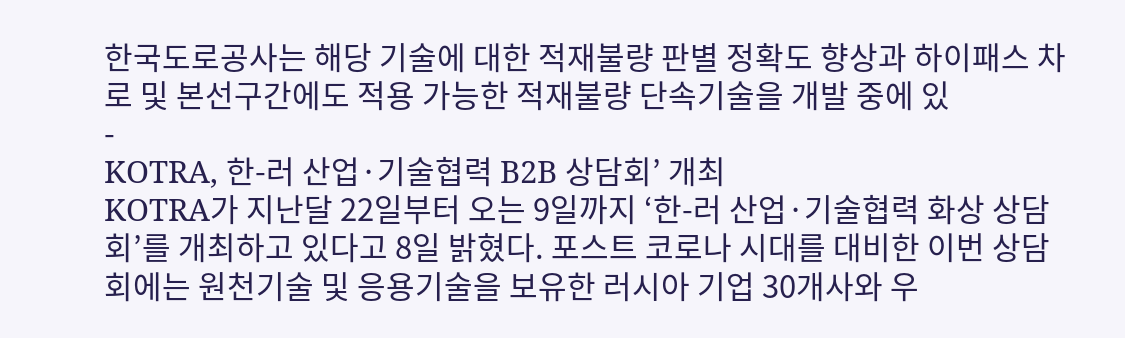한국도로공사는 해당 기술에 대한 적재불량 판별 정확도 향상과 하이패스 차로 및 본선구간에도 적용 가능한 적재불량 단속기술을 개발 중에 있
-
KOTRA, 한-러 산업·기술협력 B2B 상담회’ 개최
KOTRA가 지난달 22일부터 오는 9일까지 ‘한-러 산업·기술협력 화상 상담회’를 개최하고 있다고 8일 밝혔다. 포스트 코로나 시대를 대비한 이번 상담회에는 원천기술 및 응용기술을 보유한 러시아 기업 30개사와 우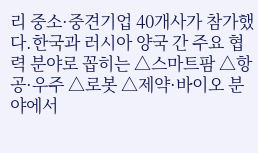리 중소·중견기업 40개사가 참가했다.한국과 러시아 양국 간 주요 협력 분야로 꼽히는 △스마트팜 △항공·우주 △로봇 △제약·바이오 분야에서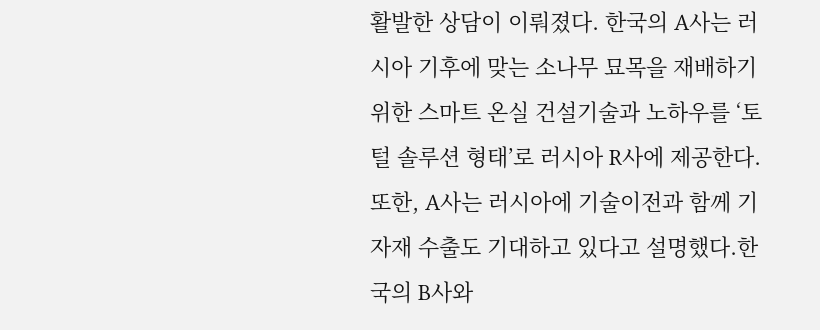활발한 상담이 이뤄졌다. 한국의 A사는 러시아 기후에 맞는 소나무 묘목을 재배하기 위한 스마트 온실 건설기술과 노하우를 ‘토털 솔루션 형태’로 러시아 R사에 제공한다. 또한, A사는 러시아에 기술이전과 함께 기자재 수출도 기대하고 있다고 설명했다.한국의 B사와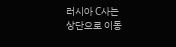러시아 C사는
상단으로 이동